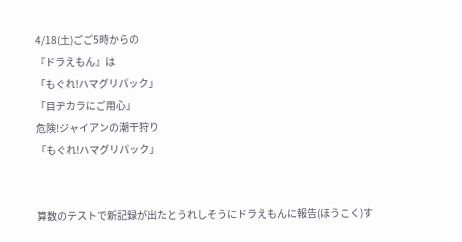4/18(土)ごご5時からの
『ドラえもん』は
「もぐれ!ハマグリパック」
「目ヂカラにご用心」
危険!ジャイアンの潮干狩り
「もぐれ!ハマグリパック」


算数のテストで新記録が出たとうれしそうにドラえもんに報告(ほうこく)す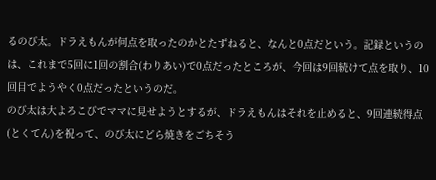るのび太。ドラえもんが何点を取ったのかとたずねると、なんと0点だという。記録というのは、これまで5回に1回の割合(わりあい)で0点だったところが、今回は9回続けて点を取り、10回目でようやく0点だったというのだ。
のび太は大よろこびでママに見せようとするが、ドラえもんはそれを止めると、9回連続得点(とくてん)を祝って、のび太にどら焼きをごちそう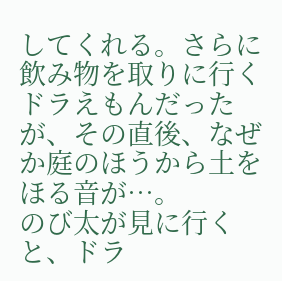してくれる。さらに飲み物を取りに行くドラえもんだったが、その直後、なぜか庭のほうから土をほる音が…。
のび太が見に行くと、ドラ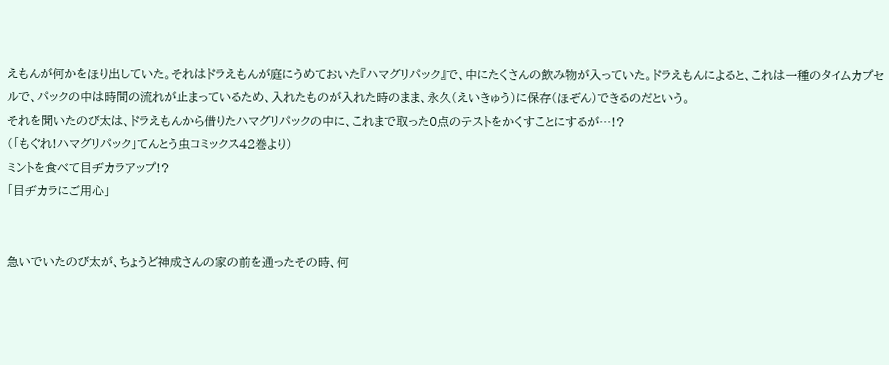えもんが何かをほり出していた。それはドラえもんが庭にうめておいた『ハマグリパック』で、中にたくさんの飲み物が入っていた。ドラえもんによると、これは一種のタイムカプセルで、パックの中は時間の流れが止まっているため、入れたものが入れた時のまま、永久(えいきゅう)に保存(ほぞん)できるのだという。
それを聞いたのび太は、ドラえもんから借りたハマグリパックの中に、これまで取った0点のテストをかくすことにするが…!?
(「もぐれ!ハマグリパック」てんとう虫コミックス42巻より)
ミントを食べて目ヂカラアップ!?
「目ヂカラにご用心」


急いでいたのび太が、ちょうど神成さんの家の前を通ったその時、何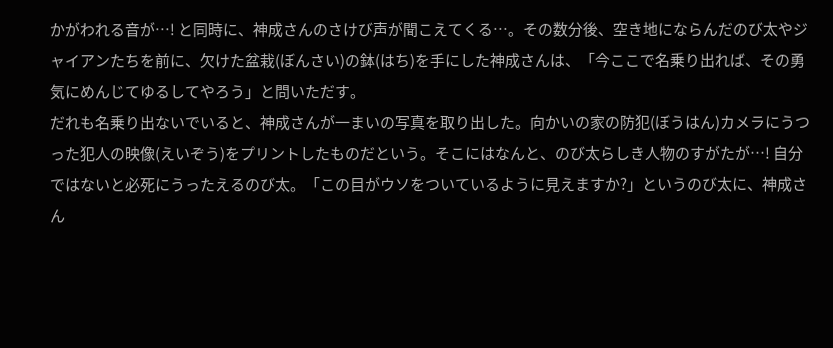かがわれる音が…! と同時に、神成さんのさけび声が聞こえてくる…。その数分後、空き地にならんだのび太やジャイアンたちを前に、欠けた盆栽(ぼんさい)の鉢(はち)を手にした神成さんは、「今ここで名乗り出れば、その勇気にめんじてゆるしてやろう」と問いただす。
だれも名乗り出ないでいると、神成さんが一まいの写真を取り出した。向かいの家の防犯(ぼうはん)カメラにうつった犯人の映像(えいぞう)をプリントしたものだという。そこにはなんと、のび太らしき人物のすがたが…! 自分ではないと必死にうったえるのび太。「この目がウソをついているように見えますか?」というのび太に、神成さん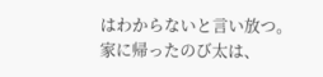はわからないと言い放つ。
家に帰ったのび太は、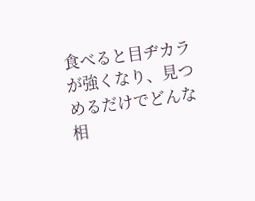食べると目ヂカラが強くなり、見つめるだけでどんな相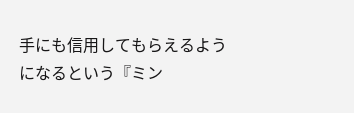手にも信用してもらえるようになるという『ミン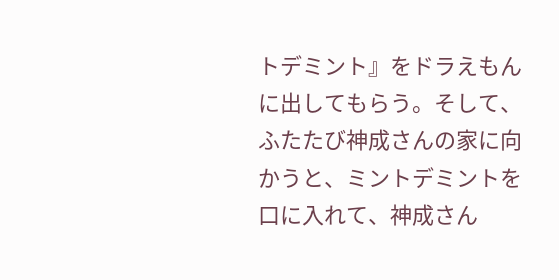トデミント』をドラえもんに出してもらう。そして、ふたたび神成さんの家に向かうと、ミントデミントを口に入れて、神成さん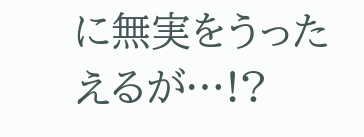に無実をうったえるが…!?